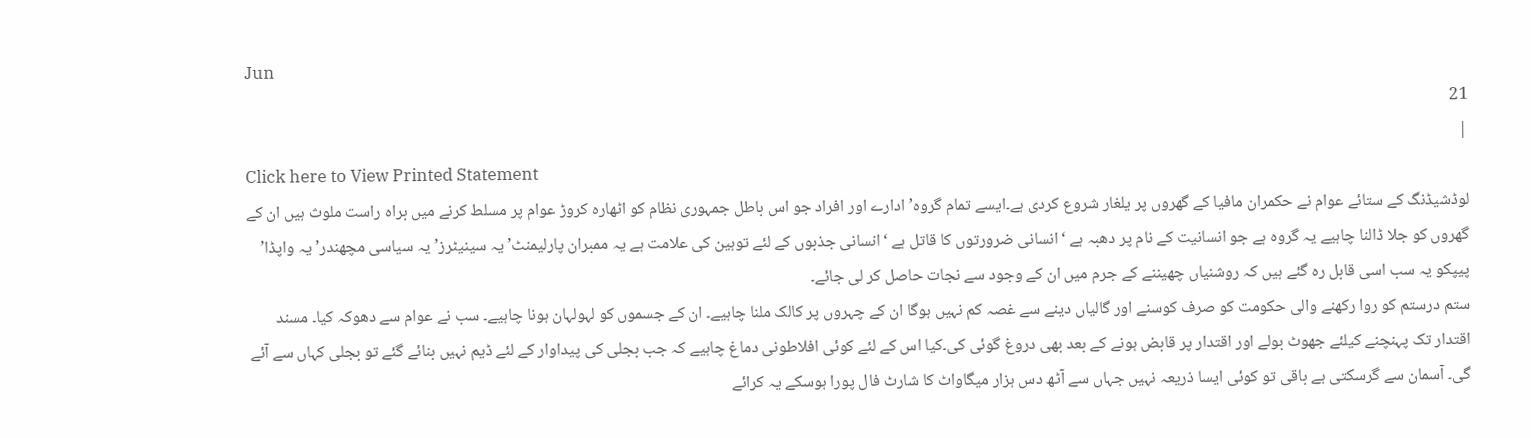Jun
21
|
Click here to View Printed Statement
لوڈشیڈنگ کے ستائے عوام نے حکمران مافیا کے گھروں پر یلغار شروع کردی ہے۔ایسے تمام گروہ’ادارے اور افراد جو اس باطل جمہوری نظام کو اٹھارہ کروڑ عوام پر مسلط کرنے میں براہ راست ملوث ہیں ان کے گھروں کو جلا ڈالنا چاہیے یہ گروہ ہے جو انسانیت کے نام پر دھبہ ہے ‘انسانی ضرورتوں کا قاتل ہے ‘انسانی جذبوں کے لئے توہین کی علامت ہے یہ ممبران پارلیمنٹ’ یہ سینیٹرز’ یہ سیاسی مچھندر’یہ واپڈا’ پیپکو یہ سب اسی قابل رہ گئے ہیں کہ روشنیاں چھیننے کے جرم میں ان کے وجود سے نجات حاصل کر لی جائے۔
ستم درستم کو روا رکھنے والی حکومت کو صرف کوسنے اور گالیاں دینے سے غصہ کم نہیں ہوگا ان کے چہروں پر کالک ملنا چاہیے۔ ان کے جسموں کو لہولہان ہونا چاہیے۔ سب نے عوام سے دھوکہ کیا۔ مسند اقتدار تک پہنچنے کیلئے جھوٹ بولے اور اقتدار پر قابض ہونے کے بعد بھی دروغ گوئی کی۔کیا اس کے لئے کوئی افلاطونی دماغ چاہیے کہ جب بجلی کی پیداوار کے لئے ڈیم نہیں بنائے گئے تو بجلی کہاں سے آئے گی۔ آسمان سے گرسکتی ہے باقی تو کوئی ایسا ذریعہ نہیں جہاں سے آٹھ دس ہزار میگاواٹ کا شارٹ فال پورا ہوسکے یہ کرائے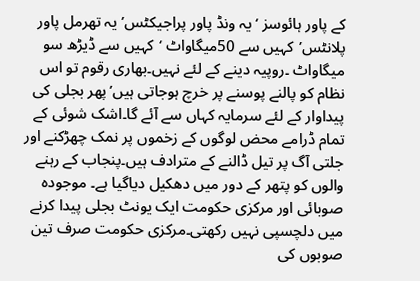کے پاور ہائوسز ‘یہ ونڈ پاور پراجیکٹس’یہ تھرمل پاور پلانٹس’کہیں سے 50میگاواٹ ‘کہیں سے ڈیڑھ سو میگاواٹ ۔روپیہ دینے کے لئے نہیں۔بھاری رقوم تو اس نظام کو پالنے پوسنے پر خرچ ہوجاتی ہیں’پھر بجلی کی پیداوار کے لئے سرمایہ کہاں سے آئے گا۔اشک شوئی کے تمام ڈرامے محض لوگوں کے زخموں پر نمک چھڑکنے اور جلتی آگ پر تیل ڈالنے کے مترادف ہیں۔پنجاب کے رہنے والوں کو پتھر کے دور میں دھکیل دیاگیا ہے۔ موجودہ صوبائی اور مرکزی حکومت ایک یونٹ بجلی پیدا کرنے میں دلچسپی نہیں رکھتی۔مرکزی حکومت صرف تین صوبوں کی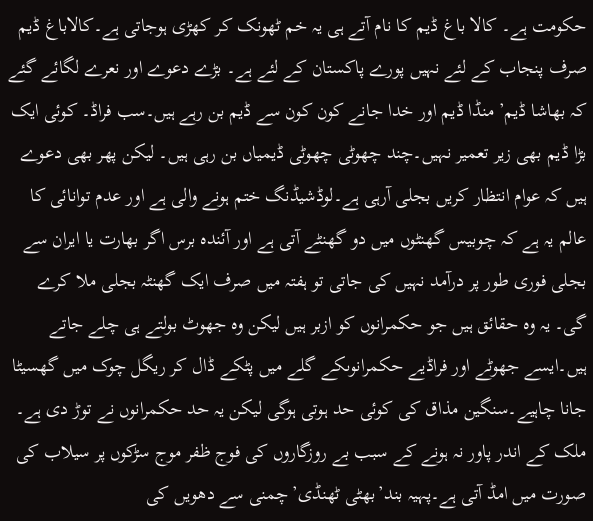حکومت ہے۔ کالا باغ ڈیم کا نام آتے ہی یہ خم ٹھونک کر کھڑی ہوجاتی ہے۔کالاباغ ڈیم صرف پنجاب کے لئے نہیں پورے پاکستان کے لئے ہے۔ بڑے دعوے اور نعرے لگائے گئے کہ بھاشا ڈیم’ منڈا ڈیم اور خدا جانے کون کون سے ڈیم بن رہے ہیں۔سب فراڈ۔ کوئی ایک بڑا ڈیم بھی زیر تعمیر نہیں۔چند چھوٹی چھوٹی ڈیمیاں بن رہی ہیں۔ لیکن پھر بھی دعوے ہیں کہ عوام انتظار کریں بجلی آرہی ہے۔لوڈشیڈنگ ختم ہونے والی ہے اور عدم توانائی کا عالم یہ ہے کہ چوبیس گھنٹوں میں دو گھنٹے آتی ہے اور آئندہ برس اگر بھارت یا ایران سے بجلی فوری طور پر درآمد نہیں کی جاتی تو ہفتہ میں صرف ایک گھنٹہ بجلی ملا کرے گی۔ یہ وہ حقائق ہیں جو حکمرانوں کو ازبر ہیں لیکن وہ جھوٹ بولتے ہی چلے جاتے ہیں۔ایسے جھوٹے اور فراڈیے حکمرانوںکے گلے میں پٹکے ڈال کر ریگل چوک میں گھسیٹا جانا چاہیے۔سنگین مذاق کی کوئی حد ہوتی ہوگی لیکن یہ حد حکمرانوں نے توڑ دی ہے۔ ملک کے اندر پاور نہ ہونے کے سبب بے روزگاروں کی فوج ظفر موج سڑکوں پر سیلاب کی صورت میں امڈ آتی ہے۔پہیہ بند’بھٹی ٹھنڈی’چمنی سے دھویں کی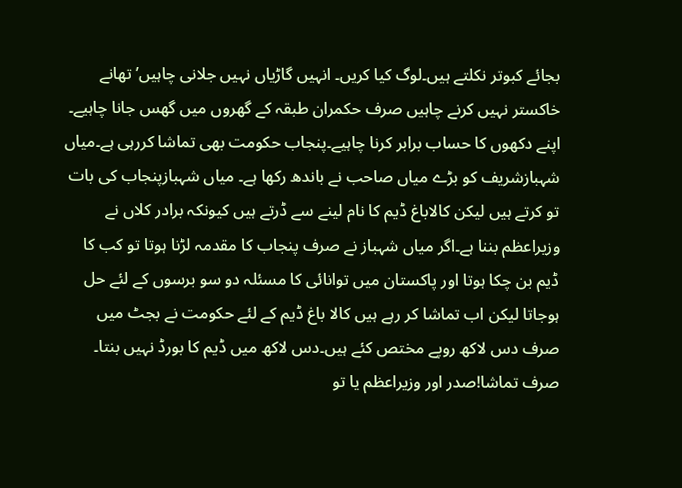بجائے کبوتر نکلتے ہیں۔لوگ کیا کریں۔ انہیں گاڑیاں نہیں جلانی چاہیں’ تھانے خاکستر نہیں کرنے چاہیں صرف حکمران طبقہ کے گھروں میں گھس جانا چاہیے۔ اپنے دکھوں کا حساب برابر کرنا چاہیے۔پنجاب حکومت بھی تماشا کررہی ہے۔میاں شہبازشریف کو بڑے میاں صاحب نے باندھ رکھا ہے۔ میاں شہبازپنجاب کی بات تو کرتے ہیں لیکن کالاباغ ڈیم کا نام لینے سے ڈرتے ہیں کیونکہ برادر کلاں نے وزیراعظم بننا ہے۔اگر میاں شہباز نے صرف پنجاب کا مقدمہ لڑنا ہوتا تو کب کا ڈیم بن چکا ہوتا اور پاکستان میں توانائی کا مسئلہ دو سو برسوں کے لئے حل ہوجاتا لیکن اب تماشا کر رہے ہیں کالا باغ ڈیم کے لئے حکومت نے بجٹ میں صرف دس لاکھ روپے مختص کئے ہیں۔دس لاکھ میں ڈیم کا بورڈ نہیں بنتا۔ صرف تماشا!صدر اور وزیراعظم یا تو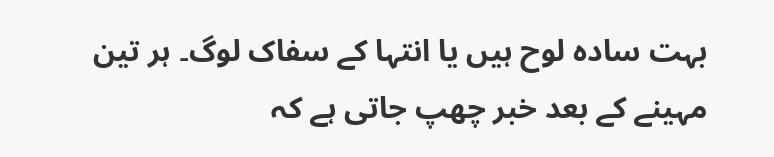بہت سادہ لوح ہیں یا انتہا کے سفاک لوگ۔ ہر تین مہینے کے بعد خبر چھپ جاتی ہے کہ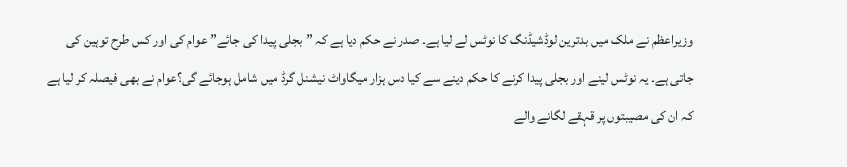وزیراعظم نے ملک میں بدترین لوڈشیڈنگ کا نوٹس لے لیا ہے۔ صدر نے حکم دیا ہے کہ ”بجلی پیدا کی جائے” عوام کی اور کس طرح توہین کی جاتی ہے۔ یہ نوٹس لینے اور بجلی پیدا کرنے کا حکم دینے سے کیا دس ہزار میگاواٹ نیشنل گرڈ میں شامل ہوجائے گی؟عوام نے بھی فیصلہ کر لیا ہے کہ ان کی مصیبتوں پر قہقے لگانے والے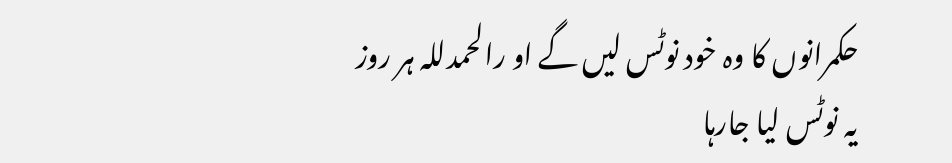حکمرانوں کا وہ خود نوٹس لیں گے او رالحمدللہ ہر روز یہ نوٹس لیا جارہا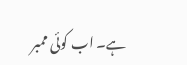ہے۔ اب کوئی ممبر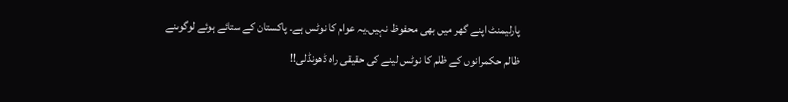پارلیمنٹ اپنے گھر میں بھی محفوظ نہیں۔یہ عوام کا نوٹس ہے۔ پاکستان کے ستائے ہوئے لوگوںنے ظالم حکمرانوں کے ظلم کا نوٹس لینے کی حقیقی راہ ڈھونڈلی!!